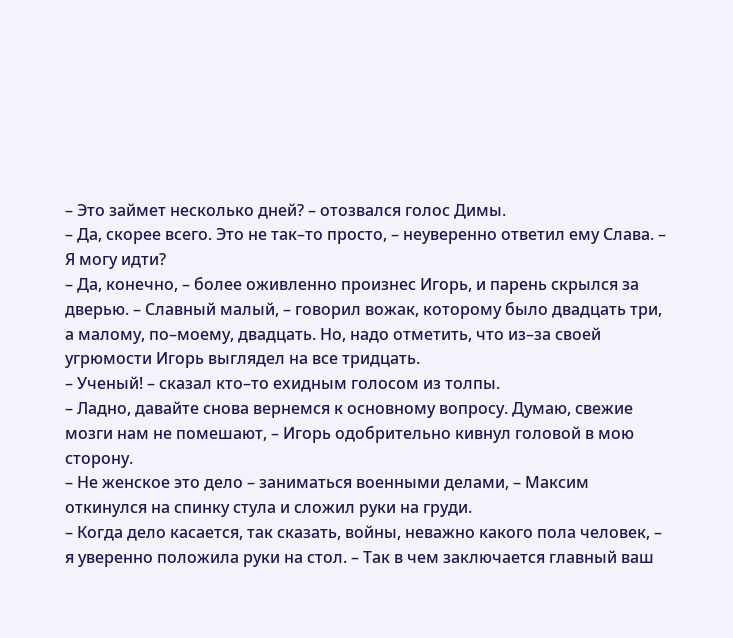– Это займет несколько дней? – отозвался голос Димы.
– Да, скорее всего. Это не так–то просто, – неуверенно ответил ему Слава. – Я могу идти?
– Да, конечно, – более оживленно произнес Игорь, и парень скрылся за дверью. – Славный малый, – говорил вожак, которому было двадцать три, а малому, по–моему, двадцать. Но, надо отметить, что из–за своей угрюмости Игорь выглядел на все тридцать.
– Ученый! – сказал кто–то ехидным голосом из толпы.
– Ладно, давайте снова вернемся к основному вопросу. Думаю, свежие мозги нам не помешают, – Игорь одобрительно кивнул головой в мою сторону.
– Не женское это дело – заниматься военными делами, – Максим откинулся на спинку стула и сложил руки на груди.
– Когда дело касается, так сказать, войны, неважно какого пола человек, – я уверенно положила руки на стол. – Так в чем заключается главный ваш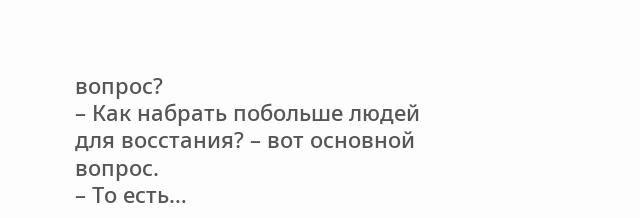вопрос?
– Как набрать побольше людей для восстания? – вот основной вопрос.
– То есть…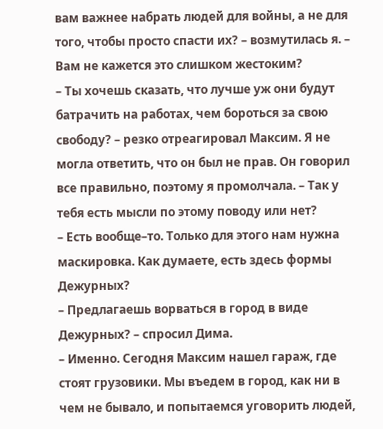вам важнее набрать людей для войны, а не для того, чтобы просто спасти их? – возмутилась я. – Вам не кажется это слишком жестоким?
– Ты хочешь сказать, что лучше уж они будут батрачить на работах, чем бороться за свою свободу? – резко отреагировал Максим. Я не могла ответить, что он был не прав. Он говорил все правильно, поэтому я промолчала. – Так у тебя есть мысли по этому поводу или нет?
– Есть вообще–то. Только для этого нам нужна маскировка. Как думаете, есть здесь формы Дежурных?
– Предлагаешь ворваться в город в виде Дежурных? – спросил Дима.
– Именно. Сегодня Максим нашел гараж, где стоят грузовики. Мы въедем в город, как ни в чем не бывало, и попытаемся уговорить людей,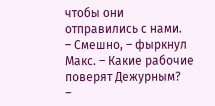чтобы они отправились с нами.
– Смешно, – фыркнул Макс. – Какие рабочие поверят Дежурным?
–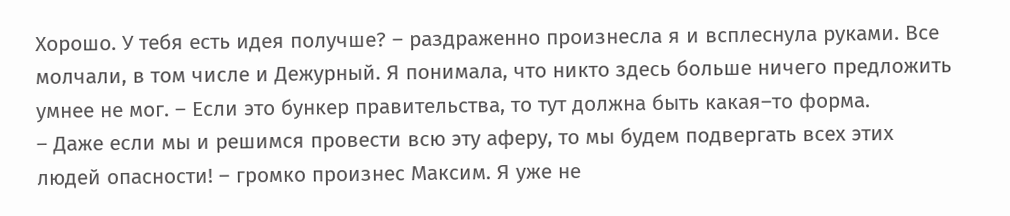Хорошо. У тебя есть идея получше? – раздраженно произнесла я и всплеснула руками. Все молчали, в том числе и Дежурный. Я понимала, что никто здесь больше ничего предложить умнее не мог. – Если это бункер правительства, то тут должна быть какая–то форма.
– Даже если мы и решимся провести всю эту аферу, то мы будем подвергать всех этих людей опасности! – громко произнес Максим. Я уже не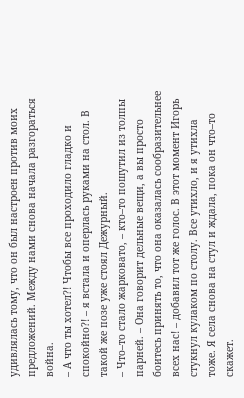удивлялась тому, что он был настроен против моих предложений. Между нами снова начала разгораться война.
– А что ты хотел?! Чтобы все проходило гладко и спокойно?! – я встала и оперлась руками на стол. В такой же позе уже стоял Дежурный.
– Что–то стало жарковато, – кто–то пошутил из толпы парней. – Она говорит дельные вещи, а вы просто боитесь принять то, что она оказалась сообразительнее всех нас! – добавил тот же голос. В этот момент Игорь стукнул кулаком по столу. Все утихло, и я утихла тоже. Я села снова на стул и ждала, пока он что–то скажет.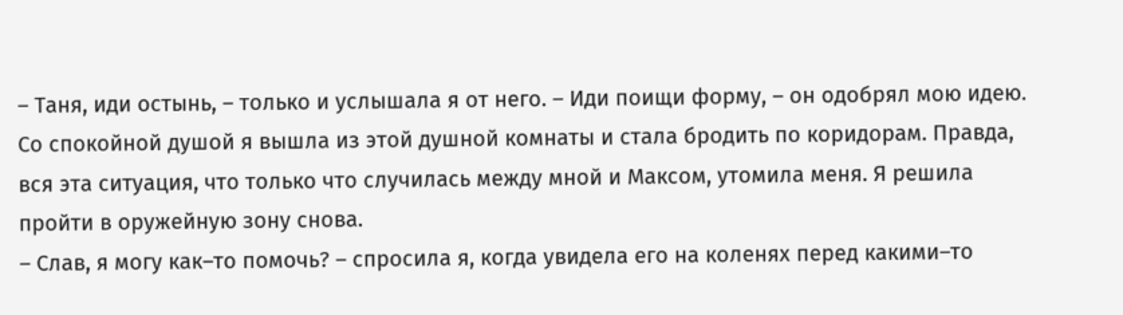– Таня, иди остынь, – только и услышала я от него. – Иди поищи форму, – он одобрял мою идею. Со спокойной душой я вышла из этой душной комнаты и стала бродить по коридорам. Правда, вся эта ситуация, что только что случилась между мной и Максом, утомила меня. Я решила пройти в оружейную зону снова.
– Слав, я могу как–то помочь? – спросила я, когда увидела его на коленях перед какими–то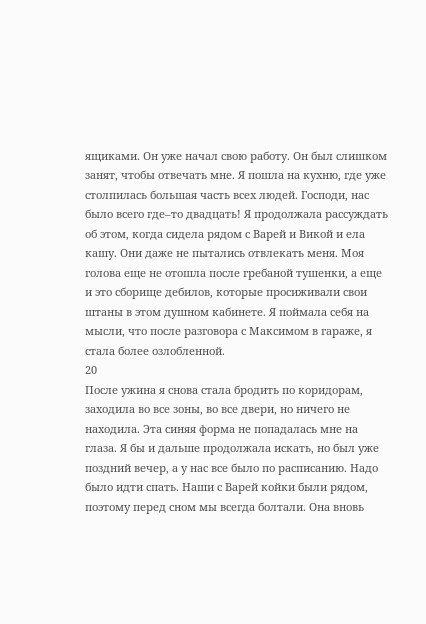ящиками. Он уже начал свою работу. Он был слишком занят, чтобы отвечать мне. Я пошла на кухню, где уже столпилась большая часть всех людей. Господи, нас было всего где–то двадцать! Я продолжала рассуждать об этом, когда сидела рядом с Варей и Викой и ела кашу. Они даже не пытались отвлекать меня. Моя голова еще не отошла после гребаной тушенки, а еще и это сборище дебилов, которые просиживали свои штаны в этом душном кабинете. Я поймала себя на мысли, что после разговора с Максимом в гараже, я стала более озлобленной.
20
После ужина я снова стала бродить по коридорам, заходила во все зоны, во все двери, но ничего не находила. Эта синяя форма не попадалась мне на глаза. Я бы и дальше продолжала искать, но был уже поздний вечер, а у нас все было по расписанию. Надо было идти спать. Наши с Варей койки были рядом, поэтому перед сном мы всегда болтали. Она вновь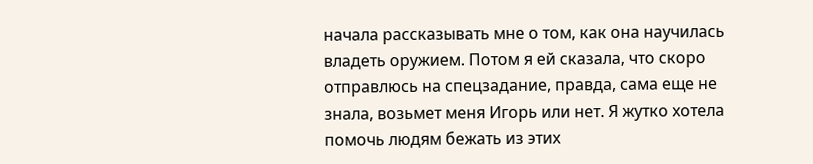начала рассказывать мне о том, как она научилась владеть оружием. Потом я ей сказала, что скоро отправлюсь на спецзадание, правда, сама еще не знала, возьмет меня Игорь или нет. Я жутко хотела помочь людям бежать из этих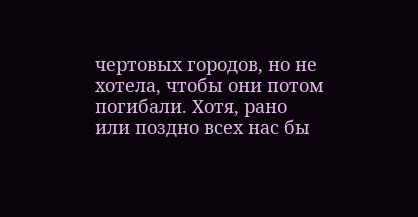чертовых городов, но не хотела, чтобы они потом погибали. Хотя, рано или поздно всех нас бы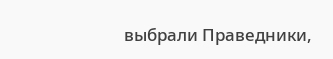выбрали Праведники,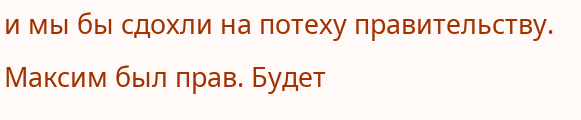и мы бы сдохли на потеху правительству. Максим был прав. Будет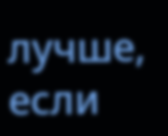лучше, если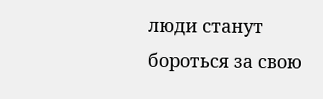люди станут бороться за свою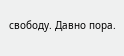свободу. Давно пора.